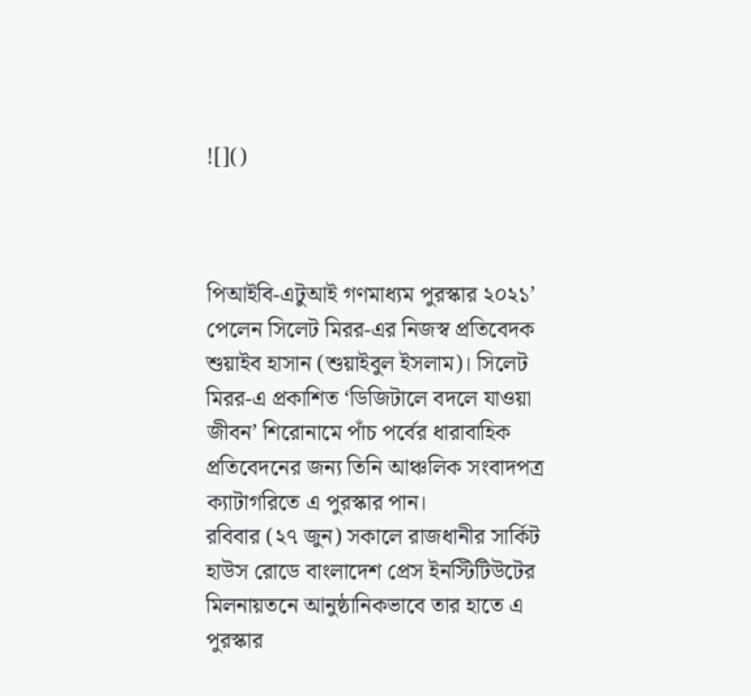![]()



পিআইবি-এটুআই গণমাধ্যম পুরস্কার ২০২১’ পেলেন সিলেট মিরর-এর নিজস্ব প্রতিবেদক শুয়াইব হাসান (শুয়াইবুল ইসলাম)। সিলেট মিরর-এ প্রকাশিত ‘ডিজিটালে বদলে যাওয়া জীবন’ শিরোনামে পাঁচ পর্বের ধারাবাহিক প্রতিবেদনের জন্য তিনি আঞ্চলিক সংবাদপত্র ক্যাটাগরিতে এ পুরস্কার পান।
রবিবার (২৭ জুন) সকালে রাজধানীর সার্কিট হাউস রোডে বাংলাদেশ প্রেস ইনস্টিটিউটের মিলনায়তনে আনুষ্ঠানিকভাবে তার হাতে এ পুরস্কার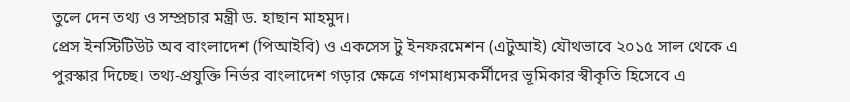তুলে দেন তথ্য ও সম্প্রচার মন্ত্রী ড. হাছান মাহমুদ।
প্রেস ইনস্টিটিউট অব বাংলাদেশ (পিআইবি) ও একসেস টু ইনফরমেশন (এটুআই) যৌথভাবে ২০১৫ সাল থেকে এ পুরস্কার দিচ্ছে। তথ্য-প্রযুক্তি নির্ভর বাংলাদেশ গড়ার ক্ষেত্রে গণমাধ্যমকর্মীদের ভূমিকার স্বীকৃতি হিসেবে এ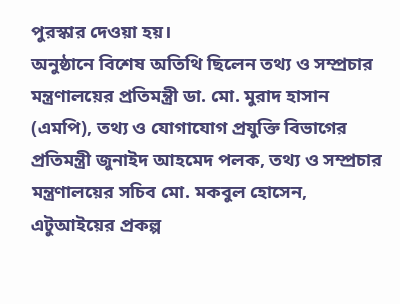পুরস্কার দেওয়া হয়।
অনুষ্ঠানে বিশেষ অতিথি ছিলেন তথ্য ও সম্প্রচার মন্ত্রণালয়ের প্রতিমন্ত্রী ডা. মো. মুরাদ হাসান (এমপি), তথ্য ও যোগাযোগ প্রযুক্তি বিভাগের প্রতিমন্ত্রী জুনাইদ আহমেদ পলক, তথ্য ও সম্প্রচার মন্ত্রণালয়ের সচিব মো. মকবুল হোসেন, এটুআইয়ের প্রকল্প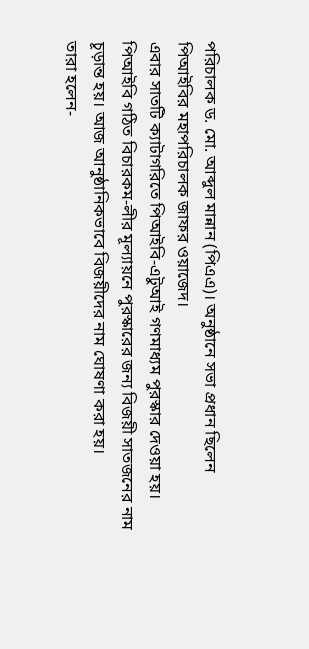পরিচালক ড. মো. আব্দুল মান্নান (পিএএ)। অনুষ্ঠানে সভা প্রধান ছিলেন পিআইবির মহাপরিচালক জাফর ওয়াজেদ।
এবার সাতটি ক্যাটাগরিতে পিআইবি-এটুআই গণমাধ্যম পুরস্কার দেওয়া হয়। পিআইবি গঠিত বিচারকম-লীর মূল্যায়নে পুরস্কারের জন্য বিজয়ী সাতজনের নাম চূড়ান্ত হয়। আজ আনুষ্ঠানিকভাবে বিজয়ীদের নাম ঘোষণা করা হয়।
তারা হলেন-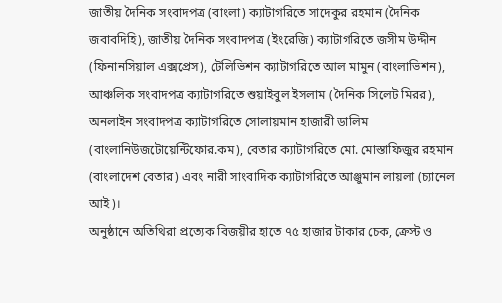জাতীয় দৈনিক সংবাদপত্র (বাংলা) ক্যাটাগরিতে সাদেকুর রহমান (দৈনিক জবাবদিহি), জাতীয় দৈনিক সংবাদপত্র (ইংরেজি) ক্যাটাগরিতে জসীম উদ্দীন (ফিনানসিয়াল এক্সপ্রেস), টেলিভিশন ক্যাটাগরিতে আল মামুন (বাংলাভিশন), আঞ্চলিক সংবাদপত্র ক্যাটাগরিতে শুয়াইবুল ইসলাম (দৈনিক সিলেট মিরর), অনলাইন সংবাদপত্র ক্যাটাগরিতে সোলায়মান হাজারী ডালিম (বাংলানিউজটোয়েন্টিফোর.কম), বেতার ক্যাটাগরিতে মো. মোস্তাফিজুর রহমান (বাংলাদেশ বেতার) এবং নারী সাংবাদিক ক্যাটাগরিতে আঞ্জুমান লায়লা (চ্যানেল আই)।
অনুষ্ঠানে অতিথিরা প্রত্যেক বিজয়ীর হাতে ৭৫ হাজার টাকার চেক, ক্রেস্ট ও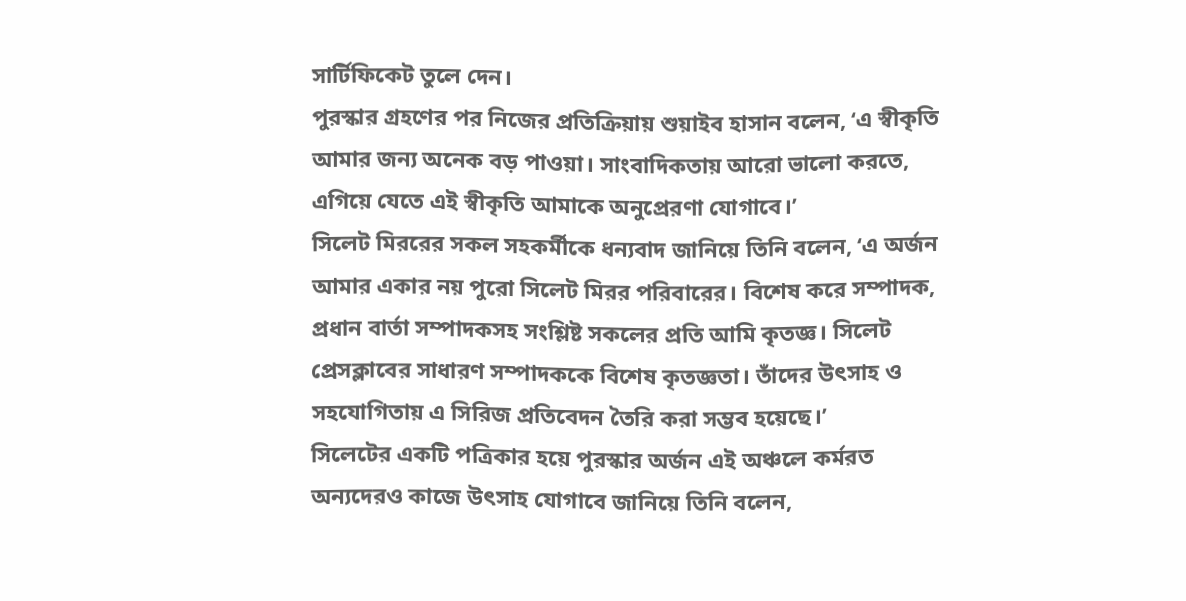সার্টিফিকেট তুলে দেন।
পুরস্কার গ্রহণের পর নিজের প্রতিক্রিয়ায় শুয়াইব হাসান বলেন, ‘এ স্বীকৃতি আমার জন্য অনেক বড় পাওয়া। সাংবাদিকতায় আরো ভালো করতে, এগিয়ে যেতে এই স্বীকৃতি আমাকে অনুপ্রেরণা যোগাবে।’
সিলেট মিররের সকল সহকর্মীকে ধন্যবাদ জানিয়ে তিনি বলেন, ‘এ অর্জন আমার একার নয় পুরো সিলেট মিরর পরিবারের। বিশেষ করে সম্পাদক, প্রধান বার্তা সম্পাদকসহ সংশ্লিষ্ট সকলের প্রতি আমি কৃতজ্ঞ। সিলেট প্রেসক্লাবের সাধারণ সম্পাদককে বিশেষ কৃতজ্ঞতা। তাঁদের উৎসাহ ও সহযোগিতায় এ সিরিজ প্রতিবেদন তৈরি করা সম্ভব হয়েছে।’
সিলেটের একটি পত্রিকার হয়ে পুরস্কার অর্জন এই অঞ্চলে কর্মরত অন্যদেরও কাজে উৎসাহ যোগাবে জানিয়ে তিনি বলেন,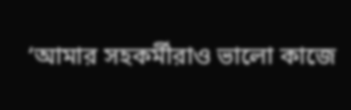‘আমার সহকর্মীরাও ভালো কাজে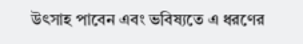উৎসাহ পাবেন এবং ভবিষ্যতে এ ধরণের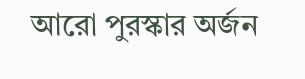আরো পুরস্কার অর্জন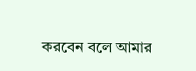করবেন বলে আমার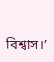বিশ্বাস।’